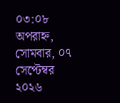০৩:০৮ অপরাহ্ন, সোমবার, ০৭ সেপ্টেম্বর ২০২৬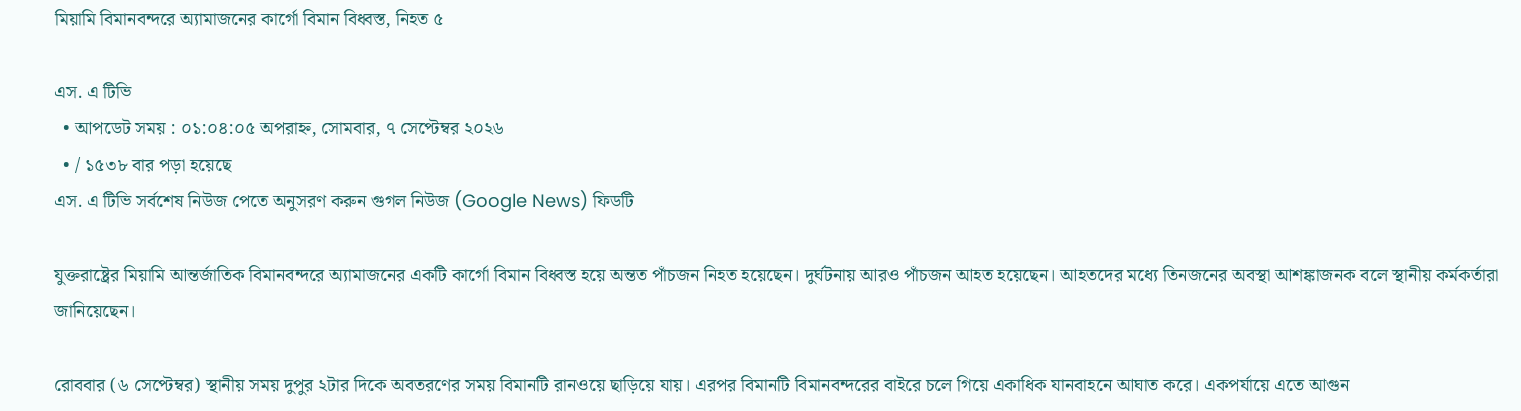মিয়ামি বিমানবন্দরে অ্যামাজনের কার্গো বিমান বিধ্বস্ত, নিহত ৫

এস. এ টিভি
  • আপডেট সময় : ০১:০৪:০৫ অপরাহ্ন, সোমবার, ৭ সেপ্টেম্বর ২০২৬
  • / ১৫৩৮ বার পড়া হয়েছে
এস. এ টিভি সর্বশেষ নিউজ পেতে অনুসরণ করুন গুগল নিউজ (Google News) ফিডটি

যুক্তরাষ্ট্রের মিয়ামি আন্তর্জাতিক বিমানবন্দরে অ্যামাজনের একটি কার্গো বিমান বিধ্বস্ত হয়ে অন্তত পাঁচজন নিহত হয়েছেন। দুর্ঘটনায় আরও পাঁচজন আহত হয়েছেন। আহতদের মধ্যে তিনজনের অবস্থা আশঙ্কাজনক বলে স্থানীয় কর্মকর্তারা জানিয়েছেন।

রোববার (৬ সেপ্টেম্বর) স্থানীয় সময় দুপুর ২টার দিকে অবতরণের সময় বিমানটি রানওয়ে ছাড়িয়ে যায়। এরপর বিমানটি বিমানবন্দরের বাইরে চলে গিয়ে একাধিক যানবাহনে আঘাত করে। একপর্যায়ে এতে আগুন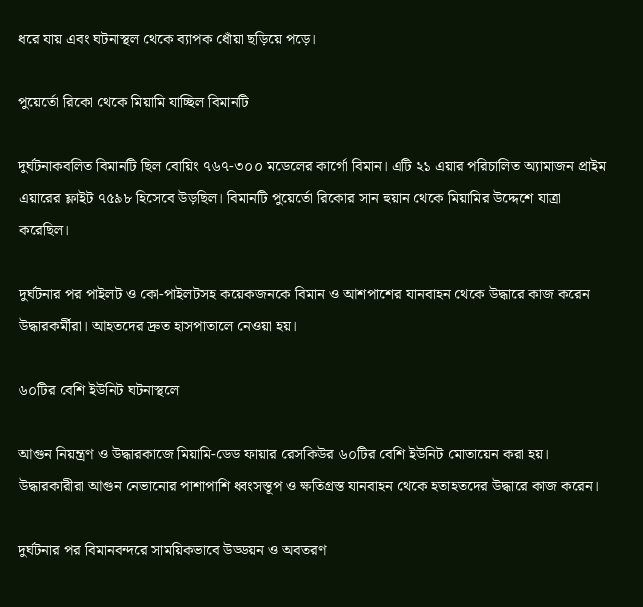ধরে যায় এবং ঘটনাস্থল থেকে ব্যাপক ধোঁয়া ছড়িয়ে পড়ে।

পুয়ের্তো রিকো থেকে মিয়ামি যাচ্ছিল বিমানটি

দুর্ঘটনাকবলিত বিমানটি ছিল বোয়িং ৭৬৭-৩০০ মডেলের কার্গো বিমান। এটি ২১ এয়ার পরিচালিত অ্যামাজন প্রাইম এয়ারের ফ্লাইট ৭৫৯৮ হিসেবে উড়ছিল। বিমানটি পুয়ের্তো রিকোর সান হুয়ান থেকে মিয়ামির উদ্দেশে যাত্রা করেছিল।

দুর্ঘটনার পর পাইলট ও কো-পাইলটসহ কয়েকজনকে বিমান ও আশপাশের যানবাহন থেকে উদ্ধারে কাজ করেন উদ্ধারকর্মীরা। আহতদের দ্রুত হাসপাতালে নেওয়া হয়।

৬০টির বেশি ইউনিট ঘটনাস্থলে

আগুন নিয়ন্ত্রণ ও উদ্ধারকাজে মিয়ামি-ডেড ফায়ার রেসকিউর ৬০টির বেশি ইউনিট মোতায়েন করা হয়। উদ্ধারকারীরা আগুন নেভানোর পাশাপাশি ধ্বংসস্তূপ ও ক্ষতিগ্রস্ত যানবাহন থেকে হতাহতদের উদ্ধারে কাজ করেন।

দুর্ঘটনার পর বিমানবন্দরে সাময়িকভাবে উড্ডয়ন ও অবতরণ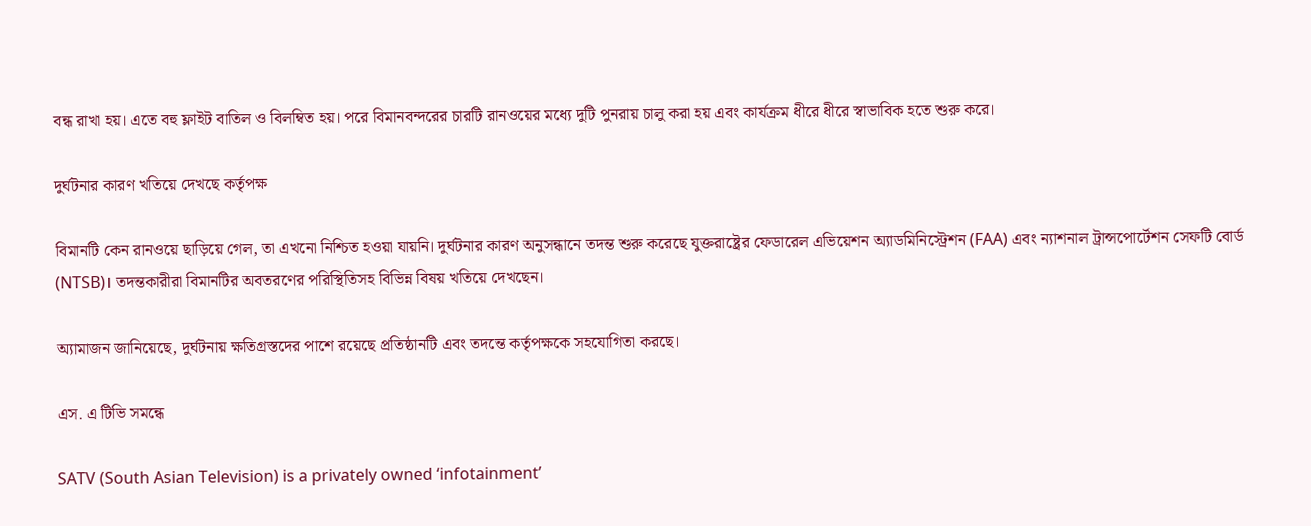বন্ধ রাখা হয়। এতে বহু ফ্লাইট বাতিল ও বিলম্বিত হয়। পরে বিমানবন্দরের চারটি রানওয়ের মধ্যে দুটি পুনরায় চালু করা হয় এবং কার্যক্রম ধীরে ধীরে স্বাভাবিক হতে শুরু করে।

দুর্ঘটনার কারণ খতিয়ে দেখছে কর্তৃপক্ষ

বিমানটি কেন রানওয়ে ছাড়িয়ে গেল, তা এখনো নিশ্চিত হওয়া যায়নি। দুর্ঘটনার কারণ অনুসন্ধানে তদন্ত শুরু করেছে যুক্তরাষ্ট্রের ফেডারেল এভিয়েশন অ্যাডমিনিস্ট্রেশন (FAA) এবং ন্যাশনাল ট্রান্সপোর্টেশন সেফটি বোর্ড (NTSB)। তদন্তকারীরা বিমানটির অবতরণের পরিস্থিতিসহ বিভিন্ন বিষয় খতিয়ে দেখছেন।

অ্যামাজন জানিয়েছে, দুর্ঘটনায় ক্ষতিগ্রস্তদের পাশে রয়েছে প্রতিষ্ঠানটি এবং তদন্তে কর্তৃপক্ষকে সহযোগিতা করছে।

এস. এ টিভি সমন্ধে

SATV (South Asian Television) is a privately owned ‘infotainment’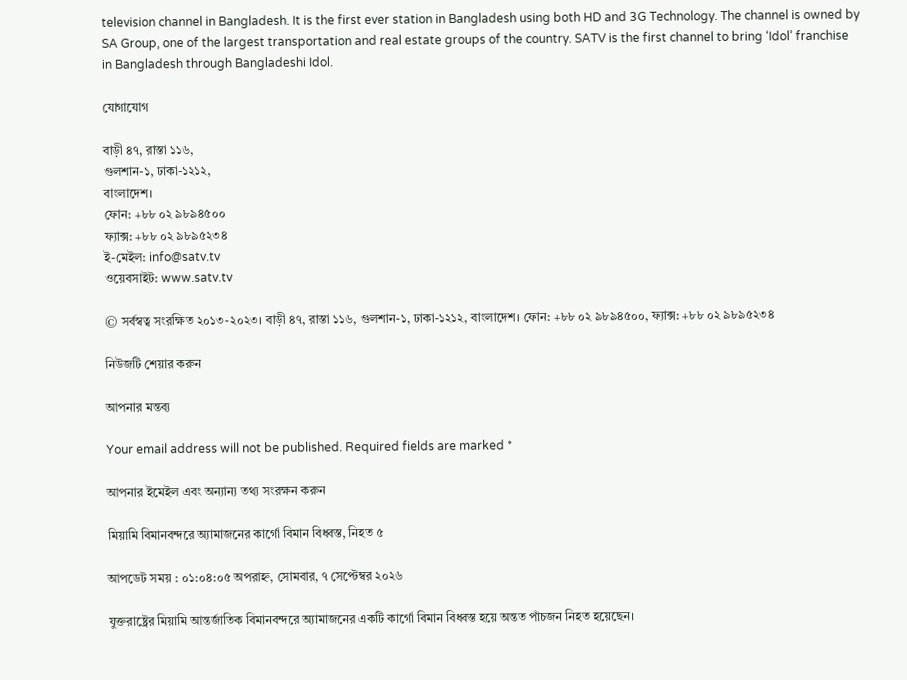television channel in Bangladesh. It is the first ever station in Bangladesh using both HD and 3G Technology. The channel is owned by SA Group, one of the largest transportation and real estate groups of the country. SATV is the first channel to bring ‘Idol’ franchise in Bangladesh through Bangladeshi Idol.

যোগাযোগ

বাড়ী ৪৭, রাস্তা ১১৬,
গুলশান-১, ঢাকা-১২১২,
বাংলাদেশ।
ফোন: +৮৮ ০২ ৯৮৯৪৫০০
ফ্যাক্স: +৮৮ ০২ ৯৮৯৫২৩৪
ই-মেইল: info@satv.tv
ওয়েবসাইট: www.satv.tv

© সর্বস্বত্ব সংরক্ষিত ২০১৩-২০২৩। বাড়ী ৪৭, রাস্তা ১১৬, গুলশান-১, ঢাকা-১২১২, বাংলাদেশ। ফোন: +৮৮ ০২ ৯৮৯৪৫০০, ফ্যাক্স: +৮৮ ০২ ৯৮৯৫২৩৪

নিউজটি শেয়ার করুন

আপনার মন্তব্য

Your email address will not be published. Required fields are marked *

আপনার ইমেইল এবং অন্যান্য তথ্য সংরক্ষন করুন

মিয়ামি বিমানবন্দরে অ্যামাজনের কার্গো বিমান বিধ্বস্ত, নিহত ৫

আপডেট সময় : ০১:০৪:০৫ অপরাহ্ন, সোমবার, ৭ সেপ্টেম্বর ২০২৬

যুক্তরাষ্ট্রের মিয়ামি আন্তর্জাতিক বিমানবন্দরে অ্যামাজনের একটি কার্গো বিমান বিধ্বস্ত হয়ে অন্তত পাঁচজন নিহত হয়েছেন।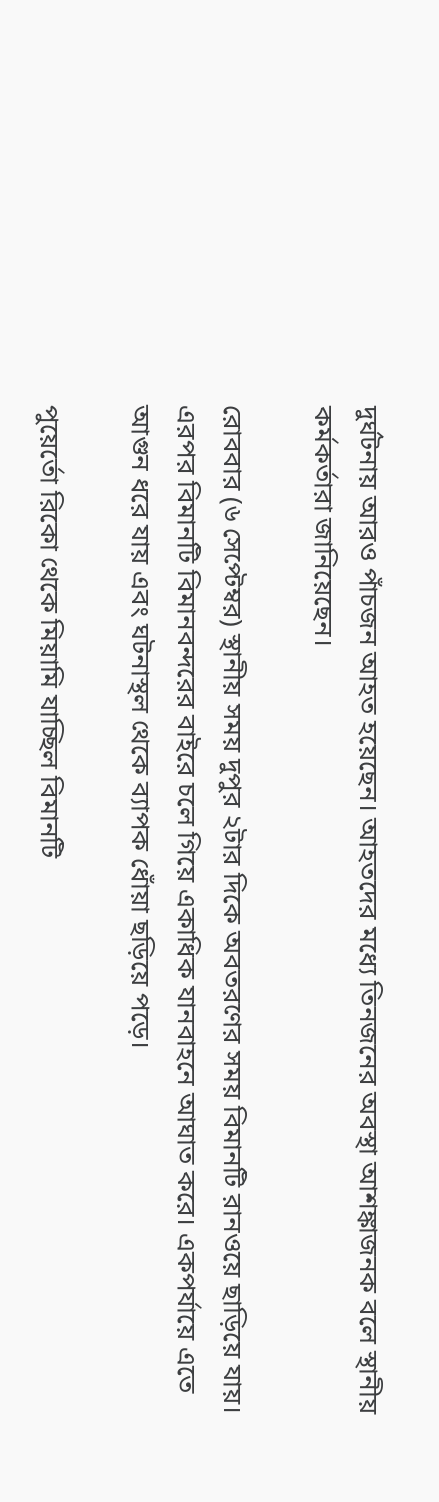দুর্ঘটনায় আরও পাঁচজন আহত হয়েছেন। আহতদের মধ্যে তিনজনের অবস্থা আশঙ্কাজনক বলে স্থানীয় কর্মকর্তারা জানিয়েছেন।

রোববার (৬ সেপ্টেম্বর) স্থানীয় সময় দুপুর ২টার দিকে অবতরণের সময় বিমানটি রানওয়ে ছাড়িয়ে যায়। এরপর বিমানটি বিমানবন্দরের বাইরে চলে গিয়ে একাধিক যানবাহনে আঘাত করে। একপর্যায়ে এতে আগুন ধরে যায় এবং ঘটনাস্থল থেকে ব্যাপক ধোঁয়া ছড়িয়ে পড়ে।

পুয়ের্তো রিকো থেকে মিয়ামি যাচ্ছিল বিমানটি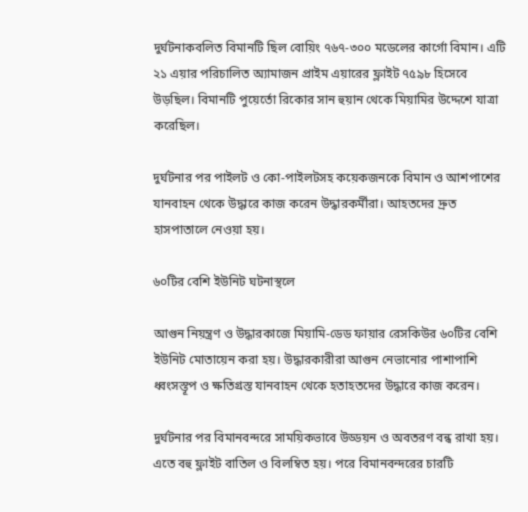দুর্ঘটনাকবলিত বিমানটি ছিল বোয়িং ৭৬৭-৩০০ মডেলের কার্গো বিমান। এটি ২১ এয়ার পরিচালিত অ্যামাজন প্রাইম এয়ারের ফ্লাইট ৭৫৯৮ হিসেবে উড়ছিল। বিমানটি পুয়ের্তো রিকোর সান হুয়ান থেকে মিয়ামির উদ্দেশে যাত্রা করেছিল।

দুর্ঘটনার পর পাইলট ও কো-পাইলটসহ কয়েকজনকে বিমান ও আশপাশের যানবাহন থেকে উদ্ধারে কাজ করেন উদ্ধারকর্মীরা। আহতদের দ্রুত হাসপাতালে নেওয়া হয়।

৬০টির বেশি ইউনিট ঘটনাস্থলে

আগুন নিয়ন্ত্রণ ও উদ্ধারকাজে মিয়ামি-ডেড ফায়ার রেসকিউর ৬০টির বেশি ইউনিট মোতায়েন করা হয়। উদ্ধারকারীরা আগুন নেভানোর পাশাপাশি ধ্বংসস্তূপ ও ক্ষতিগ্রস্ত যানবাহন থেকে হতাহতদের উদ্ধারে কাজ করেন।

দুর্ঘটনার পর বিমানবন্দরে সাময়িকভাবে উড্ডয়ন ও অবতরণ বন্ধ রাখা হয়। এতে বহু ফ্লাইট বাতিল ও বিলম্বিত হয়। পরে বিমানবন্দরের চারটি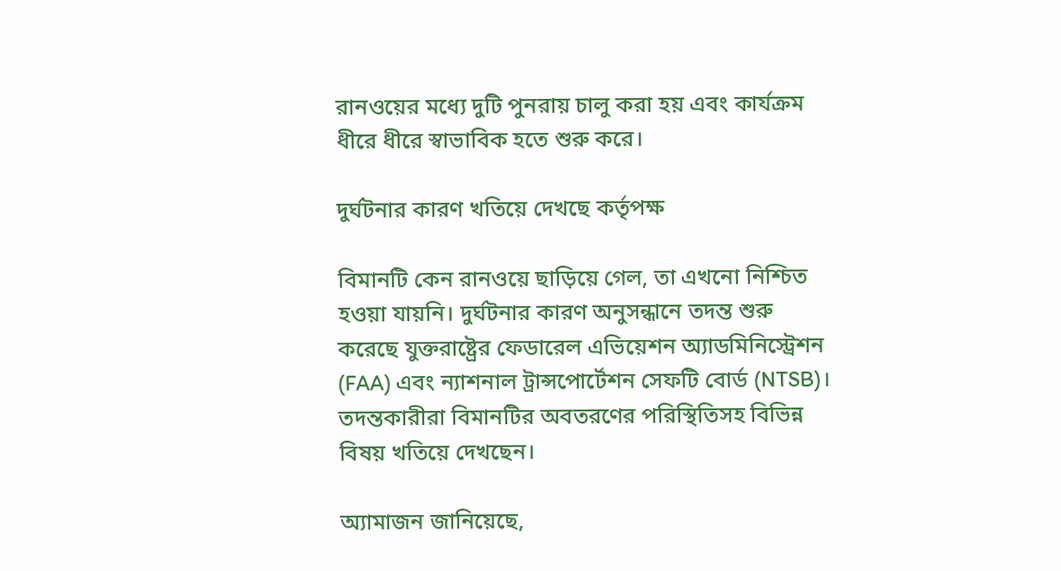রানওয়ের মধ্যে দুটি পুনরায় চালু করা হয় এবং কার্যক্রম ধীরে ধীরে স্বাভাবিক হতে শুরু করে।

দুর্ঘটনার কারণ খতিয়ে দেখছে কর্তৃপক্ষ

বিমানটি কেন রানওয়ে ছাড়িয়ে গেল, তা এখনো নিশ্চিত হওয়া যায়নি। দুর্ঘটনার কারণ অনুসন্ধানে তদন্ত শুরু করেছে যুক্তরাষ্ট্রের ফেডারেল এভিয়েশন অ্যাডমিনিস্ট্রেশন (FAA) এবং ন্যাশনাল ট্রান্সপোর্টেশন সেফটি বোর্ড (NTSB)। তদন্তকারীরা বিমানটির অবতরণের পরিস্থিতিসহ বিভিন্ন বিষয় খতিয়ে দেখছেন।

অ্যামাজন জানিয়েছে,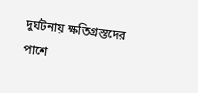দুর্ঘটনায় ক্ষতিগ্রস্তদের পাশে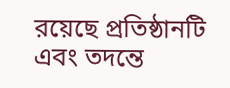রয়েছে প্রতিষ্ঠানটি এবং তদন্তে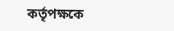কর্তৃপক্ষকে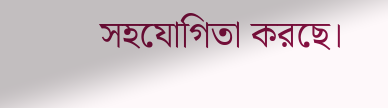সহযোগিতা করছে।